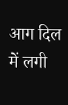आग दिल में लगी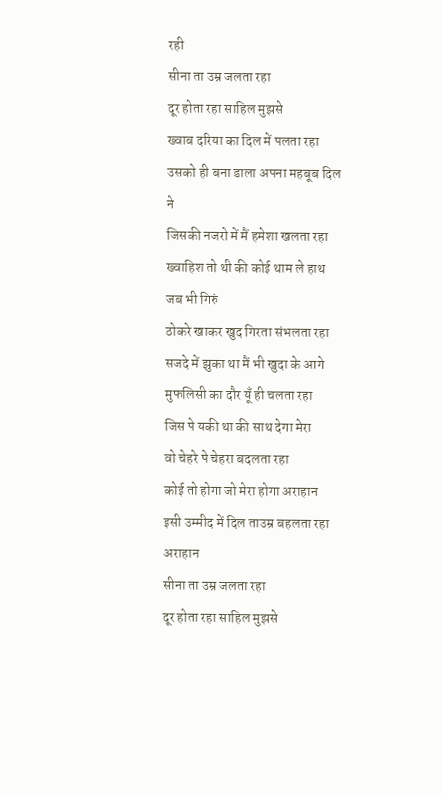रही
सीना ता उम्र जलता रहा
दूर होता रहा साहिल मुझसे
ख्वाब दरिया का दिल में पलता रहा
उसको ही बना डाला अपना महबूब दिल ने
जिसकी नजरो में मैं हमेशा खलता रहा
ख्वाहिश तो थी की कोई थाम ले हाथ जब भी गिरुं
ठोकरे खाकर खुद गिरता संभलता रहा
सजदे में झुका था मैं भी खुदा के आगे
मुफलिसी का दौर यूँ ही चलता रहा
जिस पे यकी था की साथ देगा मेरा
वो चेहरे पे चेहरा बदलता रहा
कोई तो होगा जो मेरा होगा अराहान
इसी उम्मीद में दिल ताउम्र बहलता रहा
अराहान
सीना ता उम्र जलता रहा
दूर होता रहा साहिल मुझसे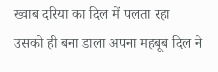ख्वाब दरिया का दिल में पलता रहा
उसको ही बना डाला अपना महबूब दिल ने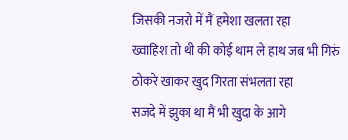जिसकी नजरो में मैं हमेशा खलता रहा
ख्वाहिश तो थी की कोई थाम ले हाथ जब भी गिरुं
ठोकरे खाकर खुद गिरता संभलता रहा
सजदे में झुका था मैं भी खुदा के आगे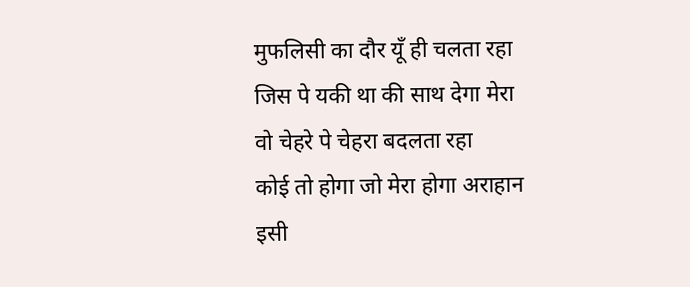मुफलिसी का दौर यूँ ही चलता रहा
जिस पे यकी था की साथ देगा मेरा
वो चेहरे पे चेहरा बदलता रहा
कोई तो होगा जो मेरा होगा अराहान
इसी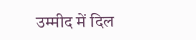उम्मीद में दिल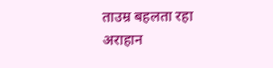ताउम्र बहलता रहा
अराहान